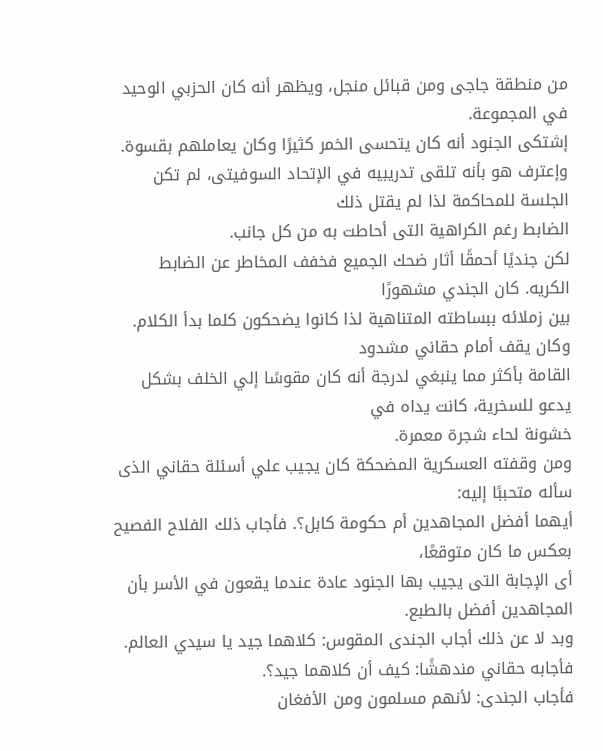من منطقة جاجى ومن قبائل منجل، ويظهر أنه كان الحزبي الوحيد في المجموعة.
إشتكى الجنود أنه كان يتحسى الخمر كثيرًا وكان يعاملهم بقسوة.
وإعترف هو بأنه تلقى تدريبيه في الإتحاد السوفيتى، لم تكن الجلسة للمحاكمة لذا لم يقتل ذلك
الضابط رغم الكراهية التى أحاطت به من كل جانب.
لكن جنديًا أحمقًا أثار ضحك الجميع فخفف المخاطر عن الضابط الكريه. كان الجندي مشهورًا
بين زملائه ببساطته المتناهية لذا كانوا يضحكون كلما بدأ الكلام. وكان يقف أمام حقاني مشدود
القامة بأكثر مما ينبغي لدرجة أنه كان مقوسًا إلي الخلف بشكل يدعو للسخرية، كانت يداه في
خشونة لحاء شجرة معمرة.
ومن وقفته العسكرية المضحكة كان يجيب علي أسئلة حقاني الذى سأله متحببًا إليه:
أيهما أفضل المجاهدين أم حكومة كابل؟. فأجاب ذلك الفلاح الفصيح بعكس ما كان متوقعًا،
أى الإجابة التى يجيب بها الجنود عادة عندما يقعون في الأسر بأن المجاهدين أفضل بالطبع.
وبد لا عن ذلك أجاب الجندى المقوس: كلاهما جيد يا سيدي العالم.
فأجابه حقاني مندهشًا: كيف أن كلاهما جيد؟.
فأجاب الجندى: لأنهم مسلمون ومن الأفغان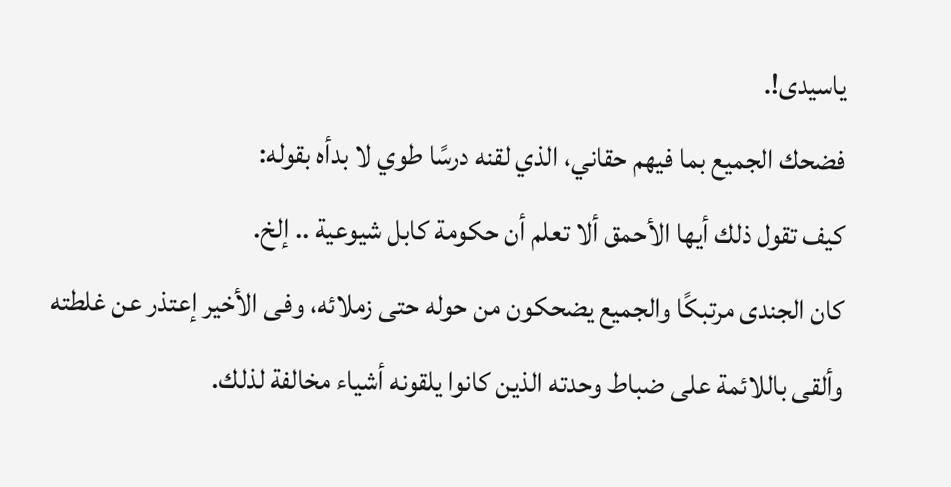ياسيدى!.
فضحك الجميع بما فيهم حقاني، الذي لقنه درسًا طوي لا بدأه بقوله:
كيف تقول ذلك أيها الأحمق ألا تعلم أن حكومة كابل شيوعية .. إلخ.
كان الجندى مرتبكًا والجميع يضحكون من حوله حتى زملائه، وفى الأخير إعتذر عن غلطته
وألقى باللائمة على ضباط وحدته الذين كانوا يلقونه أشياء مخالفة لذلك.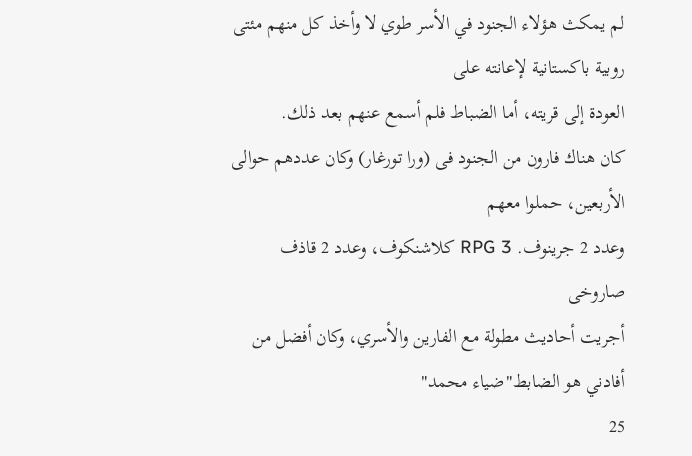لم يمكث هؤلاء الجنود في الأسر طوي لا وأخذ كل منهم مئتى روبية باكستانية لإعانته على
العودة إلى قريته، أما الضباط فلم أسمع عنهم بعد ذلك.
كان هناك فارون من الجنود فى (ورا تورغار) وكان عددهم حوالى الأربعين، حملوا معهم
وعدد 2 جرينوف. RPG 3 كلاشنكوف، وعدد 2 قاذف صاروخى
أجريت أحاديث مطولة مع الفارين والأسري، وكان أفضل من أفادني هو الضابط"ضياء محمد"
25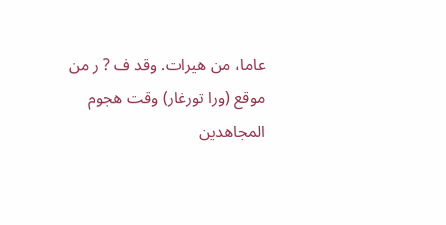عاما، من هيرات. وقد ف ? ر من موقع (ورا تورغار) وقت هجوم المجاهدين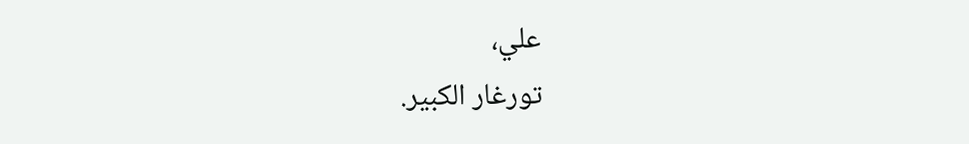علي،
تورغار الكبير.